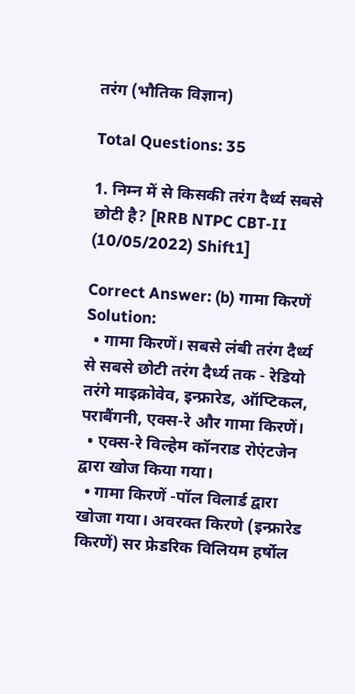तरंग (भौतिक विज्ञान)

Total Questions: 35

1. निम्न में से किसकी तरंग दैर्ध्य सबसे छोटी है? [RRB NTPC CBT-II (10/05/2022) Shift1]

Correct Answer: (b) गामा किरणें
Solution:
  • गामा किरणें। सबसे लंबी तरंग दैर्ध्य से सबसे छोटी तरंग दैर्ध्य तक - रेडियो तरंगे माइक्रोवेव, इन्फ्रारेड, ऑप्टिकल, पराबैंगनी, एक्स-रे और गामा किरणें।
  • एक्स-रे विल्हेम कॉनराड रोएंटजेन द्वारा खोज किया गया।
  • गामा किरणें -पॉल विलार्ड द्वारा खोजा गया। अवरक्त किरणे (इन्फ्रारेड किरणें) सर फ्रेडरिक विलियम हर्षोल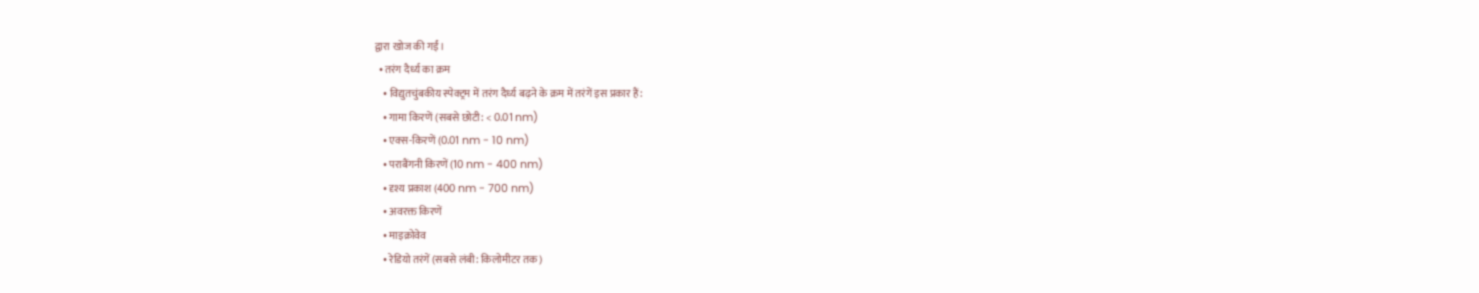द्वारा खोज की गईं।
  • तरंग दैर्ध्य का क्रम
    • विद्युतचुंबकीय स्पेक्ट्रम में तरंग दैर्ध्य बढ़ने के क्रम में तरंगें इस प्रकार हैं:
    • गामा किरणें (सबसे छोटी: < 0.01 nm)
    • एक्स-किरणें (0.01 nm - 10 nm)
    • पराबैंगनी किरणें (10 nm - 400 nm)
    • दृश्य प्रकाश (400 nm - 700 nm)
    • अवरक्त किरणें
    • माइक्रोवेव
    • रेडियो तरंगें (सबसे लंबी: किलोमीटर तक)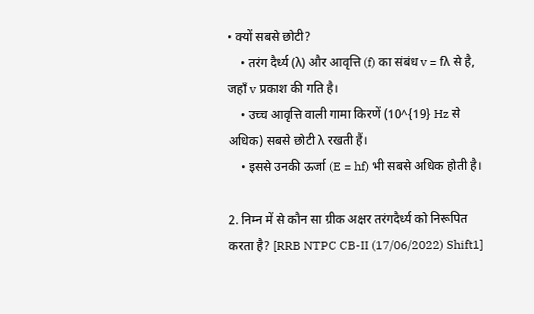• क्यों सबसे छोटी?
    • तरंग दैर्ध्य (λ) और आवृत्ति (f) का संबंध v = fλ से है, जहाँ v प्रकाश की गति है।
    • उच्च आवृत्ति वाली गामा किरणें (10^{19} Hz से अधिक) सबसे छोटी λ रखती हैं।
    • इससे उनकी ऊर्जा (E = hf) भी सबसे अधिक होती है।

2. निम्न में से कौन सा ग्रीक अक्षर तरंगदैर्ध्य को निरूपित करता है? [RRB NTPC CB-II (17/06/2022) Shift1]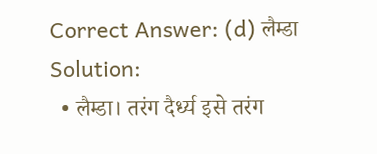Correct Answer: (d) लैम्डा
Solution:
  • लैम्डा। तरंग दैर्ध्य इसे तरंग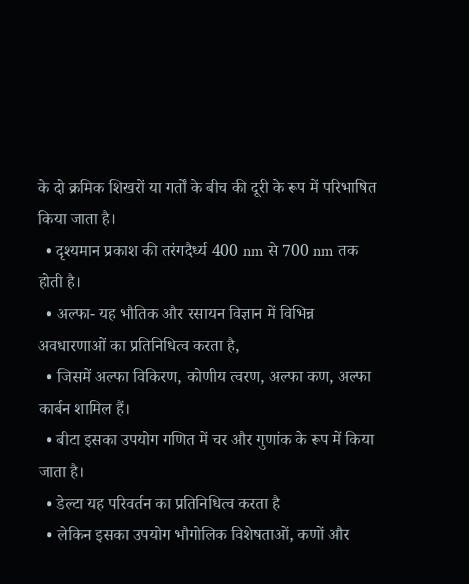के दो क्रमिक शिखरों या गर्तों के बीच की दूरी के रूप में परिभाषित किया जाता है।
  • दृश्यमान प्रकाश की तरंगदैर्ध्य 400 nm से 700 nm तक होती है।
  • अल्फा- यह भौतिक और रसायन विज्ञान में विभिन्न अवधारणाओं का प्रतिनिधित्व करता है,
  • जिसमें अल्फा विकिरण, कोणीय त्वरण, अल्फा कण, अल्फा कार्बन शामिल हैं।
  • बीटा इसका उपयोग गणित में चर और गुणांक के रूप में किया जाता है।
  • डेल्टा यह परिवर्तन का प्रतिनिधित्व करता है
  • लेकिन इसका उपयोग भौगोलिक विशेषताओं, कणों और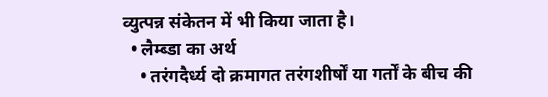व्युत्पन्न संकेतन में भी किया जाता है।
  • लैम्ब्डा का अर्थ
    • तरंगदैर्ध्य दो क्रमागत तरंगशीर्षों या गर्तों के बीच की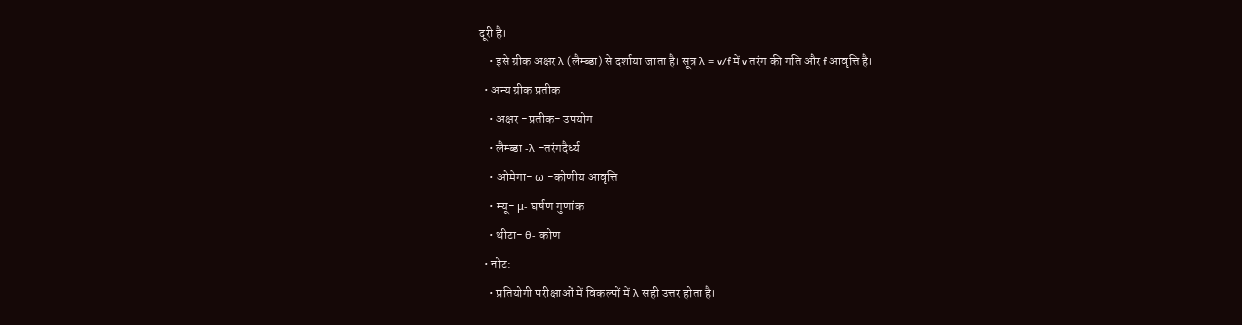दूरी है।
    • इसे ग्रीक अक्षर λ (लैम्ब्डा) से दर्शाया जाता है। सूत्र λ = v/f में v तरंग की गति और f आवृत्ति है।
  • अन्य ग्रीक प्रतीक
    • अक्षर -प्रतीक- उपयोग
    • लैम्ब्डा -λ -तरंगदैर्ध्य
    • ओमेगा- ω -कोणीय आवृत्ति
    • म्यू- μ- घर्षण गुणांक
    • थीटा- θ- कोण
  • नोट:
    • प्रतियोगी परीक्षाओं में विकल्पों में λ सही उत्तर होता है।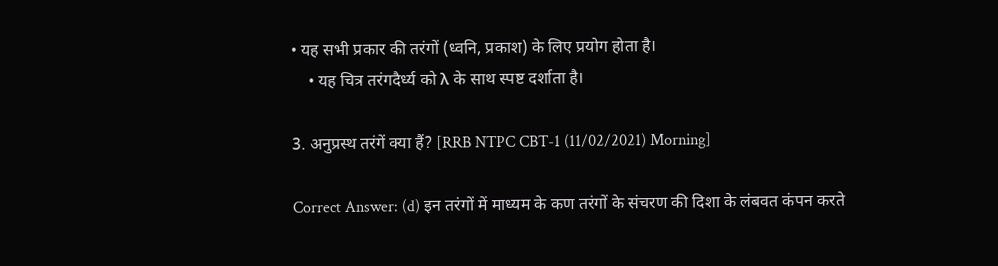• यह सभी प्रकार की तरंगों (ध्वनि, प्रकाश) के लिए प्रयोग होता है।
    • यह चित्र तरंगदैर्ध्य को λ के साथ स्पष्ट दर्शाता है।

3. अनुप्रस्थ तरंगें क्या हैं? [RRB NTPC CBT-1 (11/02/2021) Morning]

Correct Answer: (d) इन तरंगों में माध्यम के कण तरंगों के संचरण की दिशा के लंबवत कंपन करते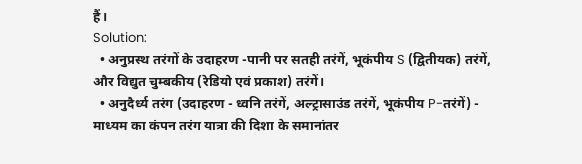हैं।
Solution:
  • अनुप्रस्थ तरंगों के उदाहरण -पानी पर सतही तरंगें, भूकंपीय S (द्वितीयक) तरंगें, और विद्युत चुम्बकीय (रेडियो एवं प्रकाश) तरंगें।
  • अनुदैर्ध्य तरंग (उदाहरण - ध्वनि तरंगें, अल्ट्रासाउंड तरंगें, भूकंपीय P-तरंगें) - माध्यम का कंपन तरंग यात्रा की दिशा के समानांतर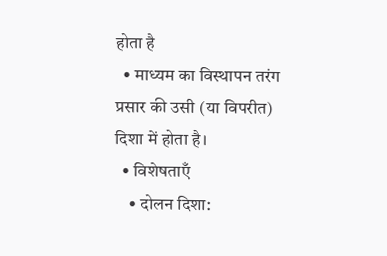होता है
  • माध्यम का विस्थापन तरंग प्रसार की उसी (या विपरीत) दिशा में होता है।
  • विशेषताएँ
    • दोलन दिशा: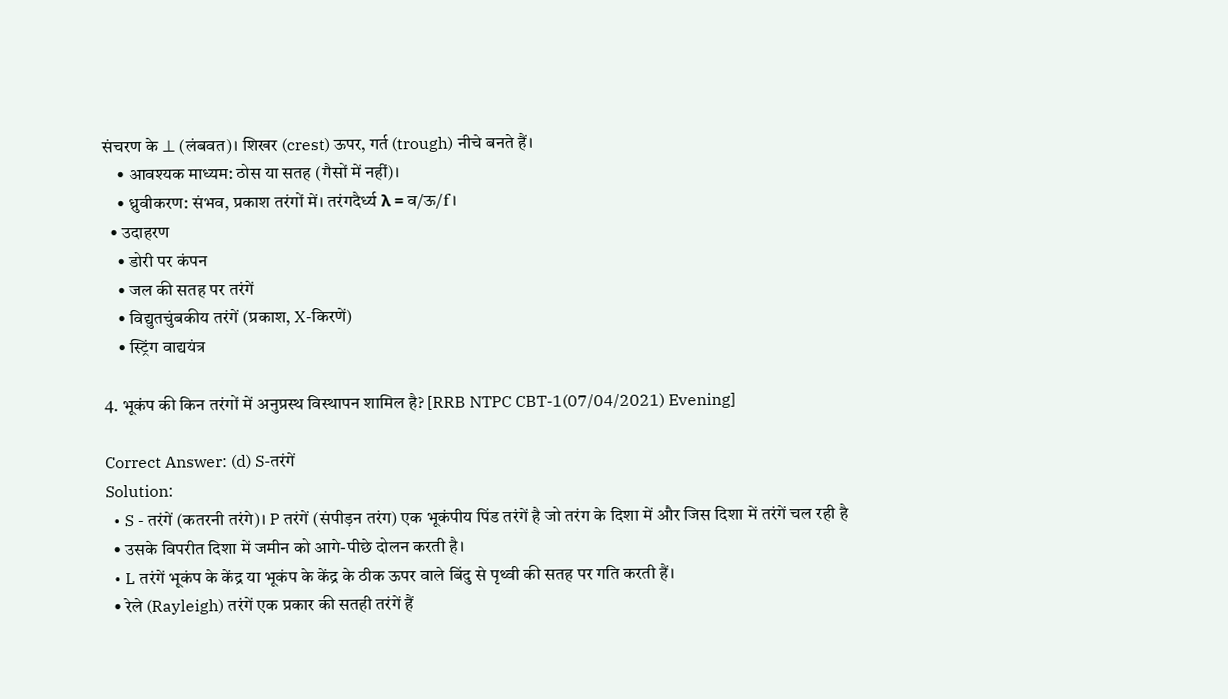संचरण के ⊥ (लंबवत)। शिखर (crest) ऊपर, गर्त (trough) नीचे बनते हैं।
    • आवश्यक माध्यम: ठोस या सतह (गैसों में नहीं)।
    • ध्रुवीकरण: संभव, प्रकाश तरंगों में। तरंगदैर्ध्य λ = व/ऊ/f।
  • उदाहरण
    • डोरी पर कंपन
    • जल की सतह पर तरंगें
    • विद्युतचुंबकीय तरंगें (प्रकाश, X-किरणें)
    • स्ट्रिंग वाद्ययंत्र

4. भूकंप की किन तरंगों में अनुप्रस्थ विस्थापन शामिल है? [RRB NTPC CBT-1(07/04/2021) Evening]

Correct Answer: (d) S-तरंगें
Solution:
  • S - तरंगें (कतरनी तरंगे)। P तरंगें (संपीड़न तरंग) एक भूकंपीय पिंड तरंगें है जो तरंग के दिशा में और जिस दिशा में तरंगें चल रही है
  • उसके विपरीत दिशा में जमीन को आगे-पीछे दोलन करती है।
  • L तरंगें भूकंप के केंद्र या भूकंप के केंद्र के ठीक ऊपर वाले बिंदु से पृथ्वी की सतह पर गति करती हैं।
  • रेले (Rayleigh) तरंगें एक प्रकार की सतही तरंगें हैं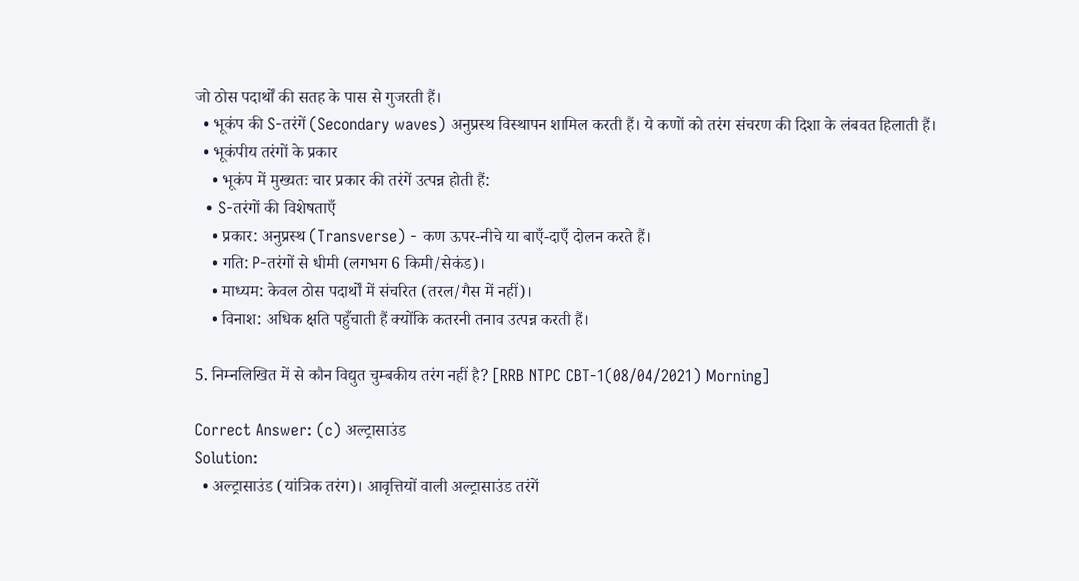जो ठोस पदार्थों की सतह के पास से गुजरती हैं।
  • भूकंप की S-तरंगें (Secondary waves) अनुप्रस्थ विस्थापन शामिल करती हैं। ये कणों को तरंग संचरण की दिशा के लंबवत हिलाती हैं।
  • भूकंपीय तरंगों के प्रकार
    • भूकंप में मुख्यतः चार प्रकार की तरंगें उत्पन्न होती हैं:
  • S-तरंगों की विशेषताएँ
    • प्रकार: अनुप्रस्थ (Transverse) - कण ऊपर-नीचे या बाएँ-दाएँ दोलन करते हैं।
    • गति: P-तरंगों से धीमी (लगभग 6 किमी/सेकंड)।
    • माध्यम: केवल ठोस पदार्थों में संचरित (तरल/गैस में नहीं)।
    • विनाश: अधिक क्षति पहुँचाती हैं क्योंकि कतरनी तनाव उत्पन्न करती हैं।

5. निम्नलिखित में से कौन विद्युत चुम्बकीय तरंग नहीं है? [RRB NTPC CBT-1(08/04/2021) Morning]

Correct Answer: (c) अल्ट्रासाउंड
Solution:
  • अल्ट्रासाउंड (यांत्रिक तरंग)। आवृत्तियों वाली अल्ट्रासाउंड तरंगें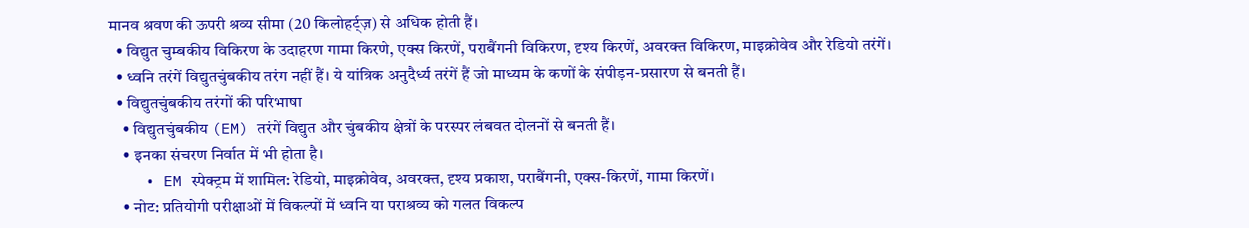मानव श्रवण की ऊपरी श्रव्य सीमा (20 किलोहर्ट्ज़) से अधिक होती हैं।
  • विद्युत चुम्बकीय विकिरण के उदाहरण गामा किरणे, एक्स किरणें, पराबैंगनी विकिरण, दृश्य किरणें, अवरक्त विकिरण, माइक्रोवेव और रेडियो तरंगें।
  • ध्वनि तरंगें विद्युतचुंबकीय तरंग नहीं हैं। ये यांत्रिक अनुदैर्ध्य तरंगें हैं जो माध्यम के कणों के संपीड़न-प्रसारण से बनती हैं।
  • विद्युतचुंबकीय तरंगों की परिभाषा
    • विद्युतचुंबकीय (EM) तरंगें विद्युत और चुंबकीय क्षेत्रों के परस्पर लंबवत दोलनों से बनती हैं।
    • इनका संचरण निर्वात में भी होता है।
    • EM स्पेक्ट्रम में शामिल: रेडियो, माइक्रोवेव, अवरक्त, दृश्य प्रकाश, पराबैंगनी, एक्स-किरणें, गामा किरणें।
    • नोट: प्रतियोगी परीक्षाओं में विकल्पों में ध्वनि या पराश्रव्य को गलत विकल्प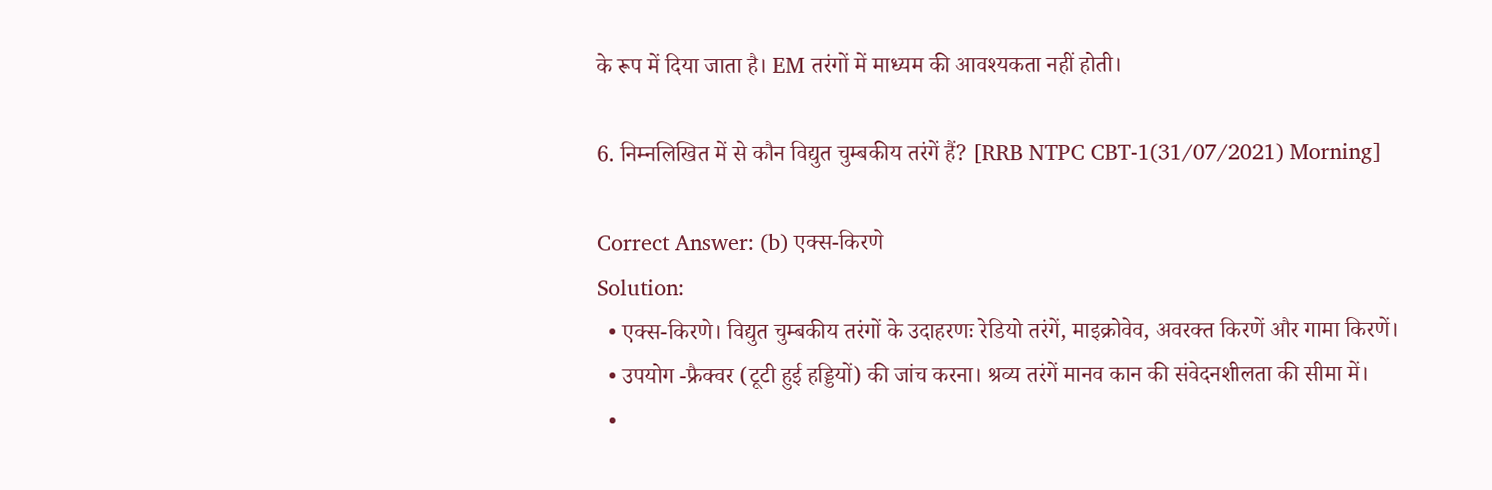के रूप में दिया जाता है। EM तरंगों में माध्यम की आवश्यकता नहीं होती।

6. निम्नलिखित में से कौन विद्युत चुम्बकीय तरंगें हैं? [RRB NTPC CBT-1(31/07/2021) Morning]

Correct Answer: (b) एक्स-किरणे
Solution:
  • एक्स-किरणे। विद्युत चुम्बकीय तरंगों के उदाहरणः रेडियो तरंगें, माइक्रोवेव, अवरक्त किरणें और गामा किरणें।
  • उपयोग -फ्रैक्वर (टूटी हुई हड्डियों) की जांच करना। श्रव्य तरंगें मानव कान की संवेदनशीलता की सीमा में।
  •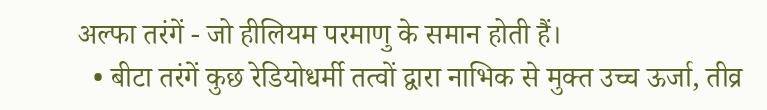अल्फा तरंगें - जो हीलियम परमाणु के समान होती हैं।
  • बीटा तरंगें कुछ रेडियोधर्मी तत्वों द्वारा नाभिक से मुक्त उच्च ऊर्जा, तीव्र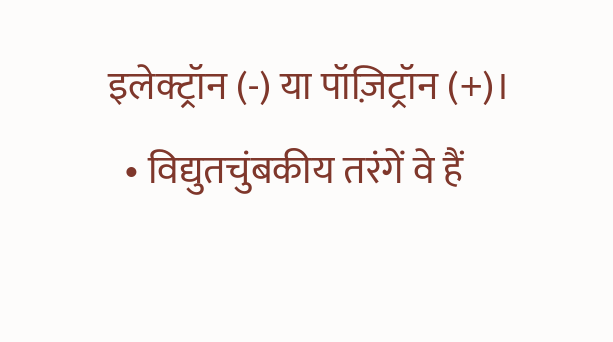इलेक्ट्रॉन (-) या पॉज़िट्रॉन (+)।
  • विद्युतचुंबकीय तरंगें वे हैं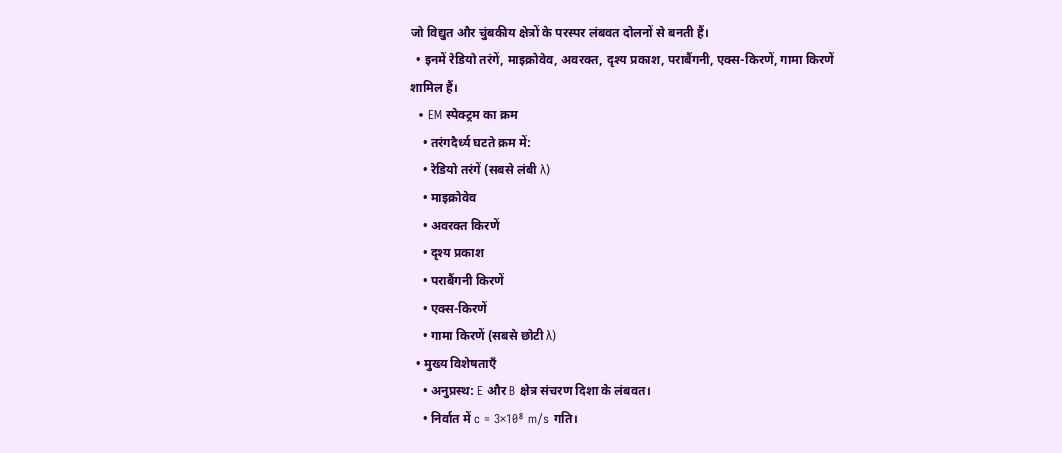जो विद्युत और चुंबकीय क्षेत्रों के परस्पर लंबवत दोलनों से बनती हैं।
  • इनमें रेडियो तरंगें, माइक्रोवेव, अवरक्त, दृश्य प्रकाश, पराबैंगनी, एक्स-किरणें, गामा किरणें शामिल हैं।
  • EM स्पेक्ट्रम का क्रम
    • तरंगदैर्ध्य घटते क्रम में:
    • रेडियो तरंगें (सबसे लंबी λ)
    • माइक्रोवेव
    • अवरक्त किरणें
    • दृश्य प्रकाश
    • पराबैंगनी किरणें
    • एक्स-किरणें
    • गामा किरणें (सबसे छोटी λ)
  • मुख्य विशेषताएँ
    • अनुप्रस्थ: E और B क्षेत्र संचरण दिशा के लंबवत।
    • निर्वात में c = 3×10⁸ m/s गति।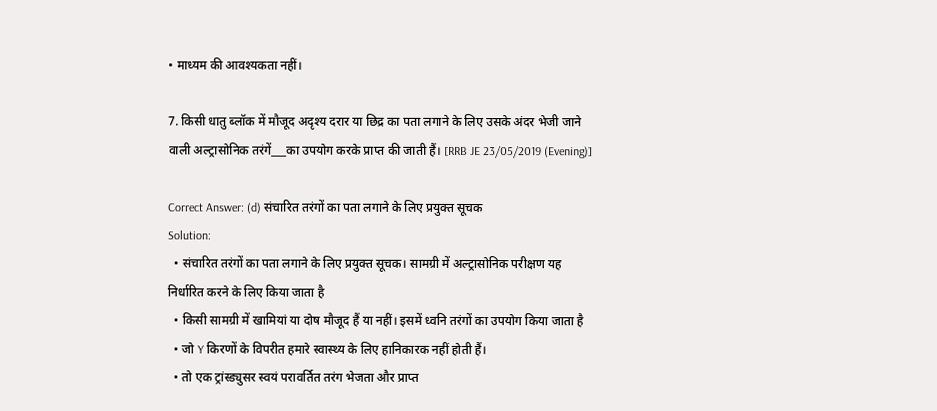• माध्यम की आवश्यकता नहीं।

7. किसी धातु ब्लॉक में मौजूद अदृश्य दरार या छिद्र का पता लगाने के लिए उसके अंदर भेजी जाने वाली अल्ट्रासोनिक तरंगें___का उपयोग करके प्राप्त की जाती हैं। [RRB JE 23/05/2019 (Evening)]

Correct Answer: (d) संचारित तरंगों का पता लगाने के लिए प्रयुक्त सूचक
Solution:
  • संचारित तरंगों का पता लगाने के लिए प्रयुक्त सूचक। सामग्री में अल्ट्रासोनिक परीक्षण यह निर्धारित करने के लिए किया जाता है
  • किसी सामग्री में खामियां या दोष मौजूद हैं या नहीं। इसमें ध्वनि तरंगों का उपयोग किया जाता है
  • जो Y किरणों के विपरीत हमारे स्वास्थ्य के लिए हानिकारक नहीं होती हैं।
  • तो एक ट्रांस्ड्युसर स्वयं परावर्तित तरंग भेजता और प्राप्त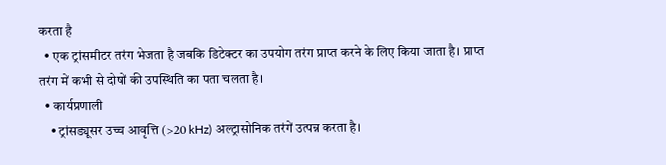करता है
  • एक ट्रांसमीटर तरंग भेजता है जबकि डिटेक्टर का उपयोग तरंग प्राप्त करने के लिए किया जाता है। प्राप्त तरंग में कभी से दोषों की उपस्थिति का पता चलता है।
  • कार्यप्रणाली
    • ट्रांसड्यूसर उच्च आवृत्ति (>20 kHz) अल्ट्रासोनिक तरंगें उत्पन्न करता है।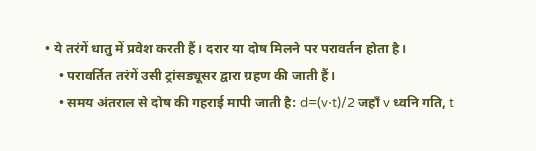• ये तरंगें धातु में प्रवेश करती हैं। दरार या दोष मिलने पर परावर्तन होता है।
    • परावर्तित तरंगें उसी ट्रांसड्यूसर द्वारा ग्रहण की जाती हैं।
    • समय अंतराल से दोष की गहराई मापी जाती है: d=(v⋅t)/2 जहाँ v ध्वनि गति, t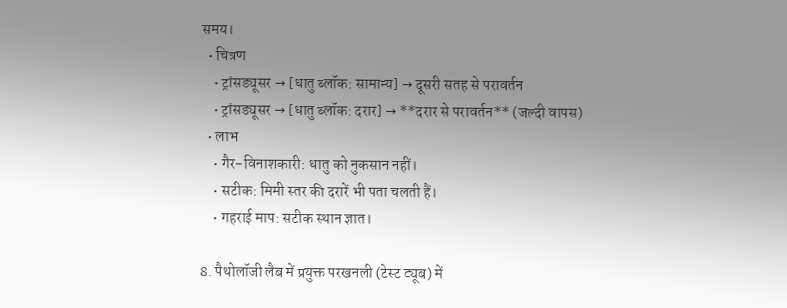समय।
  • चित्रण
    • ट्रांसड्यूसर → [धातु ब्लॉक: सामान्य] → दूसरी सतह से परावर्तन
    • ट्रांसड्यूसर → [धातु ब्लॉक: दरार] → **दरार से परावर्तन** (जल्दी वापस)
  • लाभ
    • गैर-विनाशकारी: धातु को नुकसान नहीं।
    • सटीक: मिमी स्तर की दरारें भी पता चलती हैं।
    • गहराई माप: सटीक स्थान ज्ञात।

8. पैथोलॉजी लैब में प्रयुक्त परखनली (टेस्ट ट्यूब) में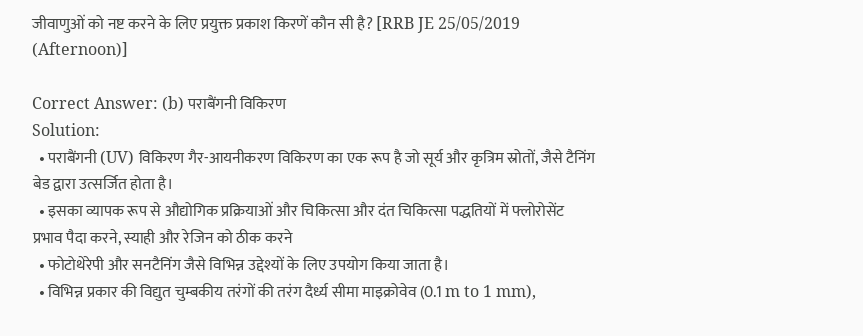जीवाणुओं को नष्ट करने के लिए प्रयुक्त प्रकाश किरणें कौन सी है? [RRB JE 25/05/2019 (Afternoon)]

Correct Answer: (b) पराबैंगनी विकिरण
Solution:
  • पराबैंगनी (UV) विकिरण गैर-आयनीकरण विकिरण का एक रूप है जो सूर्य और कृत्रिम स्रोतों, जैसे टैनिंग बेड द्वारा उत्सर्जित होता है।
  • इसका व्यापक रूप से औद्योगिक प्रक्रियाओं और चिकित्सा और दंत चिकित्सा पद्धतियों में फ्लोरोसेंट प्रभाव पैदा करने, स्याही और रेजिन को ठीक करने
  • फोटोथेरेपी और सनटैनिंग जैसे विभिन्न उद्देश्यों के लिए उपयोग किया जाता है।
  • विभिन्न प्रकार की विद्युत चुम्बकीय तरंगों की तरंग दैर्ध्य सीमा माइक्रोवेव (0.1 m to 1 mm),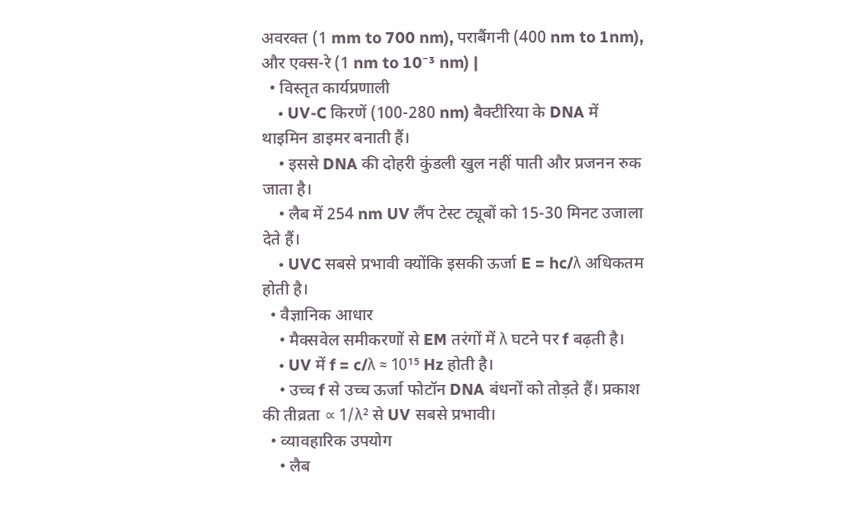अवरक्त (1 mm to 700 nm), पराबैंगनी (400 nm to 1nm), और एक्स-रे (1 nm to 10⁻³ nm) |
  • विस्तृत कार्यप्रणाली
    • UV-C किरणें (100-280 nm) बैक्टीरिया के DNA में थाइमिन डाइमर बनाती हैं।
    • इससे DNA की दोहरी कुंडली खुल नहीं पाती और प्रजनन रुक जाता है।
    • लैब में 254 nm UV लैंप टेस्ट ट्यूबों को 15-30 मिनट उजाला देते हैं।
    • UVC सबसे प्रभावी क्योंकि इसकी ऊर्जा E = hc/λ अधिकतम होती है।
  • वैज्ञानिक आधार
    • मैक्सवेल समीकरणों से EM तरंगों में λ घटने पर f बढ़ती है।
    • UV में f = c/λ ≈ 10¹⁵ Hz होती है।
    • उच्च f से उच्च ऊर्जा फोटॉन DNA बंधनों को तोड़ते हैं। प्रकाश की तीव्रता ∝ 1/λ² से UV सबसे प्रभावी।
  • व्यावहारिक उपयोग
    • लैब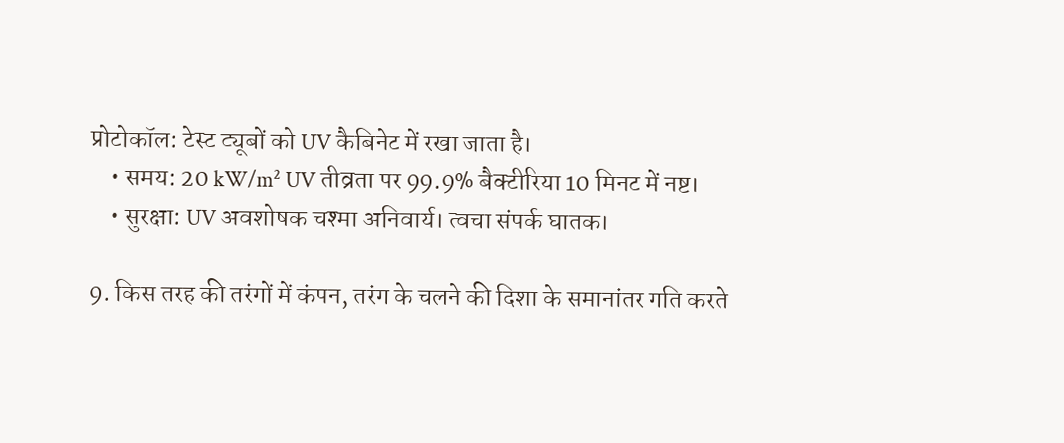प्रोटोकॉल: टेस्ट ट्यूबों को UV कैबिनेट में रखा जाता है।
    • समय: 20 kW/m² UV तीव्रता पर 99.9% बैक्टीरिया 10 मिनट में नष्ट।
    • सुरक्षा: UV अवशोषक चश्मा अनिवार्य। त्वचा संपर्क घातक।

9. किस तरह की तरंगों में कंपन, तरंग के चलने की दिशा के समानांतर गति करते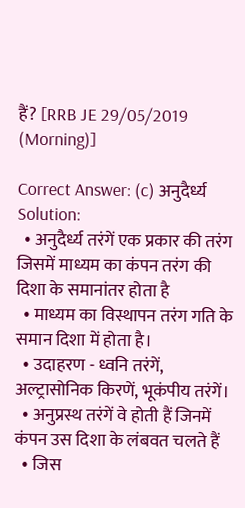हैं? [RRB JE 29/05/2019 (Morning)]

Correct Answer: (c) अनुदैर्ध्य
Solution:
  • अनुदैर्ध्य तरंगें एक प्रकार की तरंग जिसमें माध्यम का कंपन तरंग की दिशा के समानांतर होता है
  • माध्यम का विस्थापन तरंग गति के समान दिशा में होता है।
  • उदाहरण - ध्वनि तरंगें, अल्ट्रासोनिक किरणें, भूकंपीय तरंगें।
  • अनुप्रस्थ तरंगें वे होती हैं जिनमें कंपन उस दिशा के लंबवत चलते हैं
  • जिस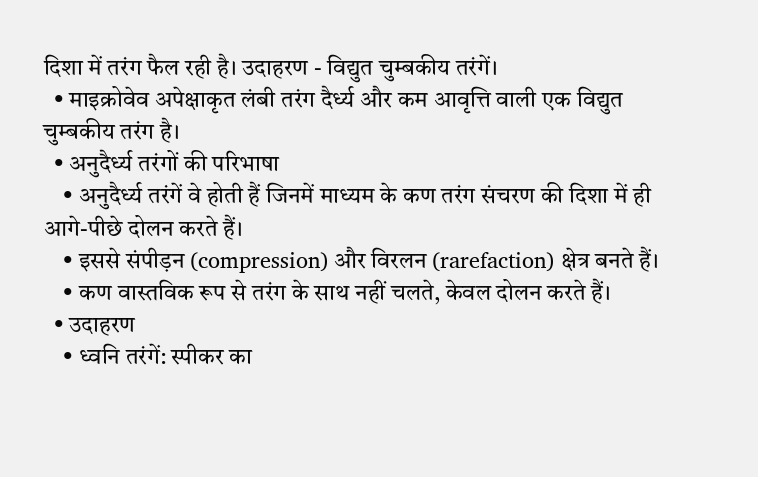दिशा में तरंग फैल रही है। उदाहरण - विद्युत चुम्बकीय तरंगें।
  • माइक्रोवेव अपेक्षाकृत लंबी तरंग दैर्ध्य और कम आवृत्ति वाली एक विद्युत चुम्बकीय तरंग है।
  • अनुदैर्ध्य तरंगों की परिभाषा
    • अनुदैर्ध्य तरंगें वे होती हैं जिनमें माध्यम के कण तरंग संचरण की दिशा में ही आगे-पीछे दोलन करते हैं।
    • इससे संपीड़न (compression) और विरलन (rarefaction) क्षेत्र बनते हैं।
    • कण वास्तविक रूप से तरंग के साथ नहीं चलते, केवल दोलन करते हैं।
  • उदाहरण
    • ध्वनि तरंगें: स्पीकर का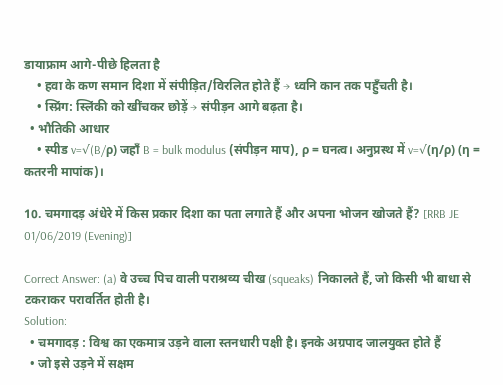डायाफ्राम आगे-पीछे हिलता है
    • हवा के कण समान दिशा में संपीड़ित/विरलित होते हैं → ध्वनि कान तक पहुँचती है।
    • स्प्रिंग: स्लिंकी को खींचकर छोड़ें → संपीड़न आगे बढ़ता है।
  • भौतिकी आधार
    • स्पीड v=√(B/ρ) जहाँ B = bulk modulus (संपीड़न माप), ρ = घनत्व। अनुप्रस्थ में v=√(η/ρ) (η = कतरनी मापांक)।

10. चमगादड़ अंधेरे में किस प्रकार दिशा का पता लगाते हैं और अपना भोजन खोजते हैं? [RRB JE 01/06/2019 (Evening)]

Correct Answer: (a) वे उच्च पिच वाली पराश्रव्य चीख (squeaks) निकालते हैं, जो किसी भी बाधा से टकराकर परावर्तित होती है।
Solution:
  • चमगादड़ : विश्व का एकमात्र उड़ने वाला स्तनधारी पक्षी है। इनके अग्रपाद जालयुक्त होते हैं
  • जो इसे उड़ने में सक्षम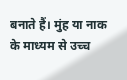बनाते हैं। मुंह या नाक के माध्यम से उच्च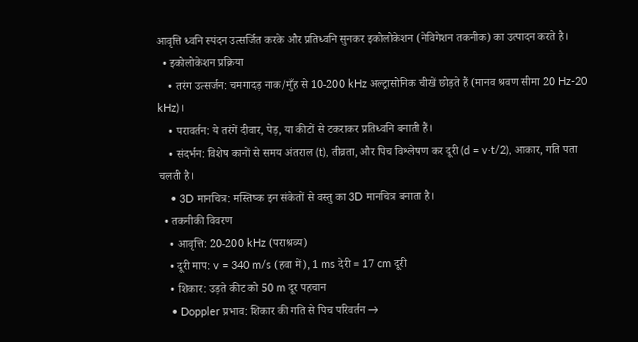आवृत्ति ध्वनि स्पंदन उत्सर्जित करके और प्रतिध्वनि सुनकर इकोलोकेशन (नेविगेशन तकनीक) का उत्पादन करते है।
  • इकोलोकेशन प्रक्रिया
    • तरंग उत्सर्जन: चमगादड़ नाक/मुँह से 10-200 kHz अल्ट्रासोनिक चीखें छोड़ते हैं (मानव श्रवण सीमा 20 Hz-20 kHz)।
    • परावर्तन: ये तरंगें दीवार, पेड़, या कीटों से टकराकर प्रतिध्वनि बनाती हैं।
    • संदर्भन: विशेष कानों से समय अंतराल (t), तीव्रता, और पिच विश्लेषण कर दूरी (d = v·t/2), आकार, गति पता चलती है।
    • 3D मानचित्र: मस्तिष्क इन संकेतों से वस्तु का 3D मानचित्र बनाता है।
  • तकनीकी विवरण
    • आवृत्ति: 20-200 kHz (पराश्रव्य)
    • दूरी माप: v = 340 m/s (हवा में), 1 ms देरी = 17 cm दूरी
    • शिकार: उड़ते कीट को 50 m दूर पहचान
    • Doppler प्रभाव: शिकार की गति से पिच परिवर्तन →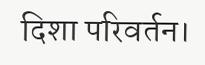दिशा परिवर्तन।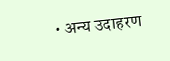• अन्य उदाहरण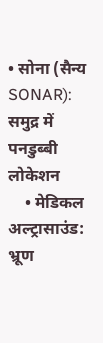• सोना (सैन्य SONAR): समुद्र में पनडुब्बी लोकेशन
    • मेडिकल अल्ट्रासाउंड: भ्रूण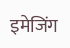इमेजिंग